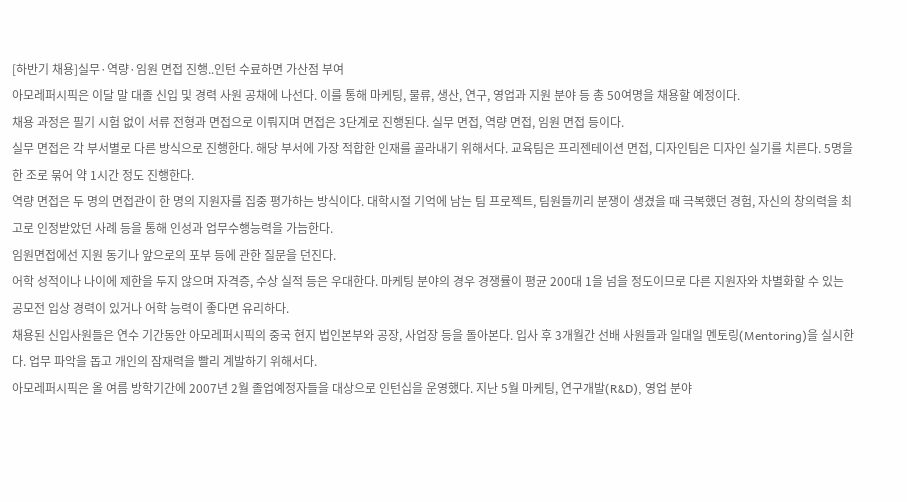[하반기 채용]실무·역량·임원 면접 진행..인턴 수료하면 가산점 부여
아모레퍼시픽은 이달 말 대졸 신입 및 경력 사원 공채에 나선다. 이를 통해 마케팅, 물류, 생산, 연구, 영업과 지원 분야 등 총 50여명을 채용할 예정이다.
채용 과정은 필기 시험 없이 서류 전형과 면접으로 이뤄지며 면접은 3단계로 진행된다. 실무 면접, 역량 면접, 임원 면접 등이다.
실무 면접은 각 부서별로 다른 방식으로 진행한다. 해당 부서에 가장 적합한 인재를 골라내기 위해서다. 교육팀은 프리젠테이션 면접, 디자인팀은 디자인 실기를 치른다. 5명을 한 조로 묶어 약 1시간 정도 진행한다.
역량 면접은 두 명의 면접관이 한 명의 지원자를 집중 평가하는 방식이다. 대학시절 기억에 남는 팀 프로젝트, 팀원들끼리 분쟁이 생겼을 때 극복했던 경험, 자신의 창의력을 최고로 인정받았던 사례 등을 통해 인성과 업무수행능력을 가늠한다.
임원면접에선 지원 동기나 앞으로의 포부 등에 관한 질문을 던진다.
어학 성적이나 나이에 제한을 두지 않으며 자격증, 수상 실적 등은 우대한다. 마케팅 분야의 경우 경쟁률이 평균 200대 1을 넘을 정도이므로 다른 지원자와 차별화할 수 있는 공모전 입상 경력이 있거나 어학 능력이 좋다면 유리하다.
채용된 신입사원들은 연수 기간동안 아모레퍼시픽의 중국 현지 법인본부와 공장, 사업장 등을 돌아본다. 입사 후 3개월간 선배 사원들과 일대일 멘토링(Mentoring)을 실시한다. 업무 파악을 돕고 개인의 잠재력을 빨리 계발하기 위해서다.
아모레퍼시픽은 올 여름 방학기간에 2007년 2월 졸업예정자들을 대상으로 인턴십을 운영했다. 지난 5월 마케팅, 연구개발(R&D), 영업 분야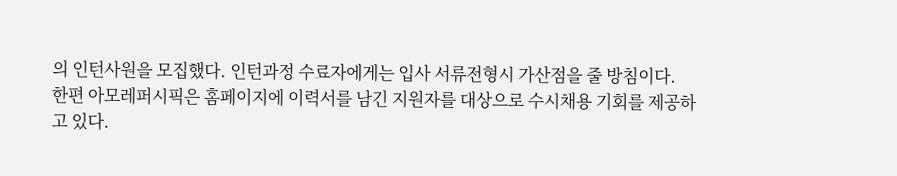의 인턴사원을 모집했다. 인턴과정 수료자에게는 입사 서류전형시 가산점을 줄 방침이다.
한편 아모레퍼시픽은 홈페이지에 이력서를 남긴 지원자를 대상으로 수시채용 기회를 제공하고 있다.